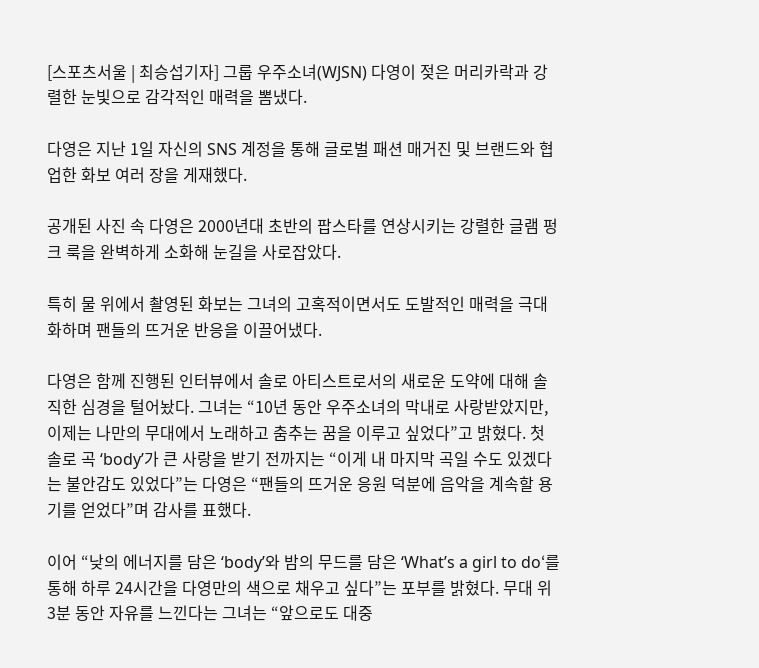[스포츠서울 | 최승섭기자] 그룹 우주소녀(WJSN) 다영이 젖은 머리카락과 강렬한 눈빛으로 감각적인 매력을 뽐냈다.

다영은 지난 1일 자신의 SNS 계정을 통해 글로벌 패션 매거진 및 브랜드와 협업한 화보 여러 장을 게재했다.

공개된 사진 속 다영은 2000년대 초반의 팝스타를 연상시키는 강렬한 글램 펑크 룩을 완벽하게 소화해 눈길을 사로잡았다.

특히 물 위에서 촬영된 화보는 그녀의 고혹적이면서도 도발적인 매력을 극대화하며 팬들의 뜨거운 반응을 이끌어냈다.

다영은 함께 진행된 인터뷰에서 솔로 아티스트로서의 새로운 도약에 대해 솔직한 심경을 털어놨다. 그녀는 “10년 동안 우주소녀의 막내로 사랑받았지만, 이제는 나만의 무대에서 노래하고 춤추는 꿈을 이루고 싶었다”고 밝혔다. 첫 솔로 곡 ‘body’가 큰 사랑을 받기 전까지는 “이게 내 마지막 곡일 수도 있겠다는 불안감도 있었다”는 다영은 “팬들의 뜨거운 응원 덕분에 음악을 계속할 용기를 얻었다”며 감사를 표했다.

이어 “낮의 에너지를 담은 ‘body’와 밤의 무드를 담은 ‘What’s a girl to do‘를 통해 하루 24시간을 다영만의 색으로 채우고 싶다”는 포부를 밝혔다. 무대 위 3분 동안 자유를 느낀다는 그녀는 “앞으로도 대중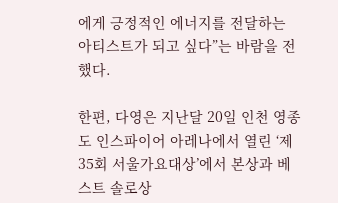에게 긍정적인 에너지를 전달하는 아티스트가 되고 싶다”는 바람을 전했다.

한편, 다영은 지난달 20일 인천 영종도 인스파이어 아레나에서 열린 ‘제35회 서울가요대상’에서 본상과 베스트 솔로상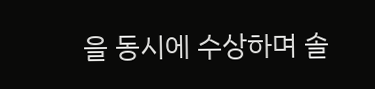을 동시에 수상하며 솔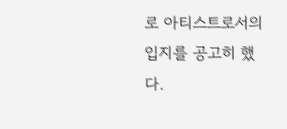로 아티스트로서의 입지를 공고히 했다.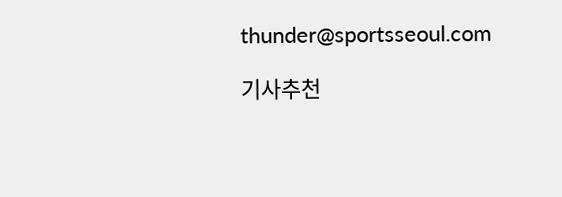thunder@sportsseoul.com

기사추천